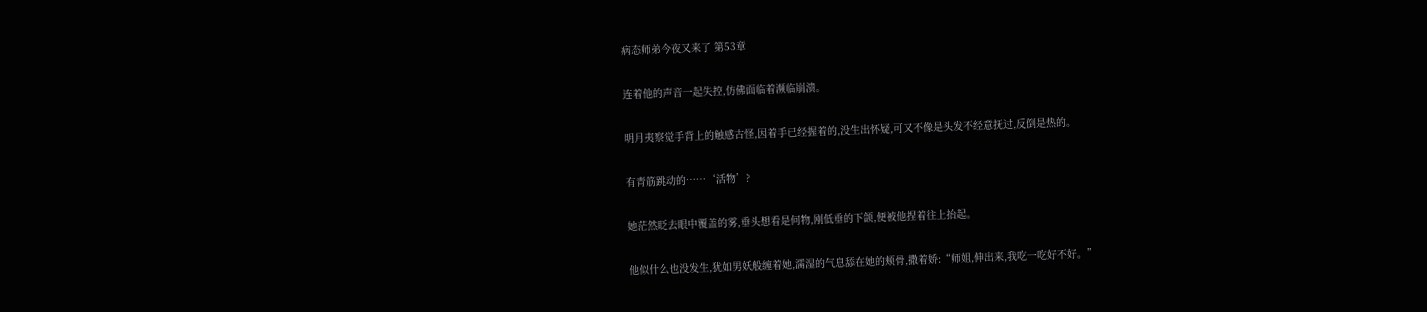病态师弟今夜又来了 第53章

连着他的声音一起失控,仿佛面临着濒临崩溃。

明月夷察觉手背上的触感古怪,因着手已经握着的,没生出怀疑,可又不像是头发不经意抚过,反倒是热的。

有青筋跳动的……‘活物’?

她茫然眨去眼中覆盖的雾,垂头想看是何物,刚低垂的下颌,便被他捏着往上抬起。

他似什么也没发生,犹如男妖般缠着她,濡湿的气息舔在她的颊骨,撒着娇:“师姐,伸出来,我吃一吃好不好。”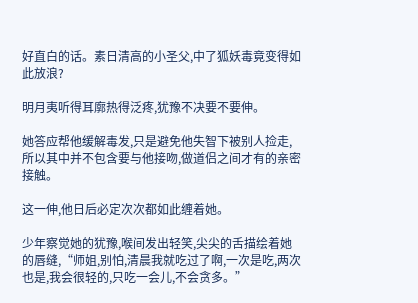好直白的话。素日清高的小圣父,中了狐妖毒竟变得如此放浪?

明月夷听得耳廓热得泛疼,犹豫不决要不要伸。

她答应帮他缓解毒发,只是避免他失智下被别人捡走,所以其中并不包含要与他接吻,做道侣之间才有的亲密接触。

这一伸,他日后必定次次都如此缠着她。

少年察觉她的犹豫,喉间发出轻笑,尖尖的舌描绘着她的唇缝,“师姐,别怕,清晨我就吃过了啊,一次是吃,两次也是,我会很轻的,只吃一会儿,不会贪多。”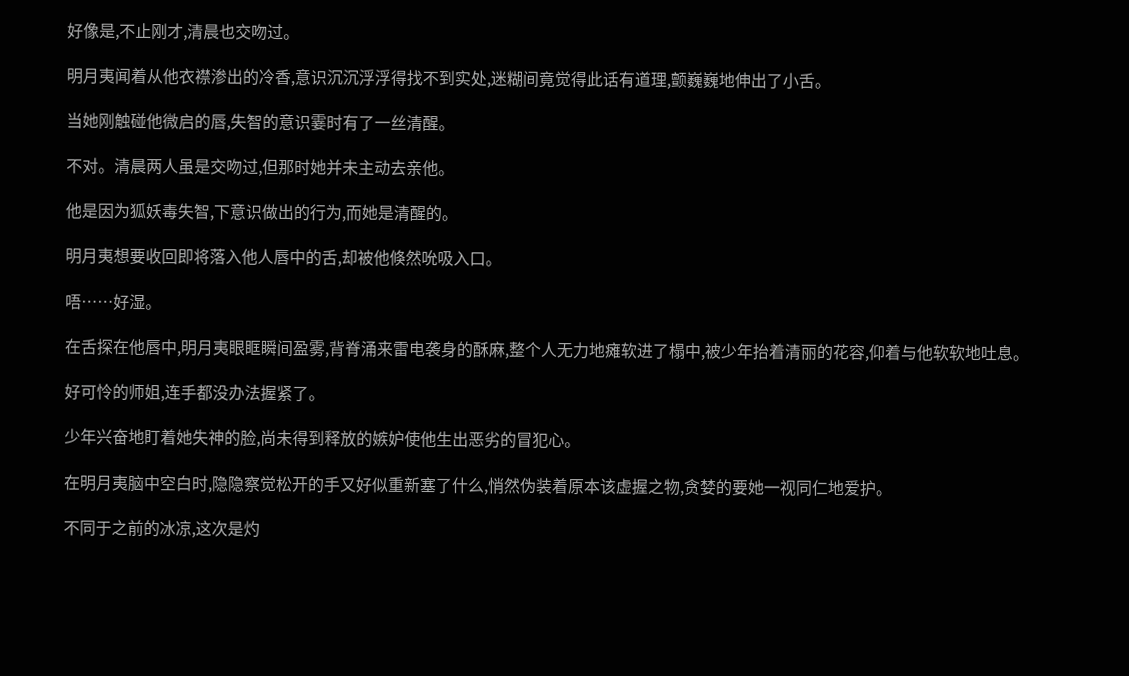好像是,不止刚才,清晨也交吻过。

明月夷闻着从他衣襟渗出的冷香,意识沉沉浮浮得找不到实处,迷糊间竟觉得此话有道理,颤巍巍地伸出了小舌。

当她刚触碰他微启的唇,失智的意识霎时有了一丝清醒。

不对。清晨两人虽是交吻过,但那时她并未主动去亲他。

他是因为狐妖毒失智,下意识做出的行为,而她是清醒的。

明月夷想要收回即将落入他人唇中的舌,却被他倏然吮吸入口。

唔……好湿。

在舌探在他唇中,明月夷眼眶瞬间盈雾,背脊涌来雷电袭身的酥麻,整个人无力地瘫软进了榻中,被少年抬着清丽的花容,仰着与他软软地吐息。

好可怜的师姐,连手都没办法握紧了。

少年兴奋地盯着她失神的脸,尚未得到释放的嫉妒使他生出恶劣的冒犯心。

在明月夷脑中空白时,隐隐察觉松开的手又好似重新塞了什么,悄然伪装着原本该虚握之物,贪婪的要她一视同仁地爱护。

不同于之前的冰凉,这次是灼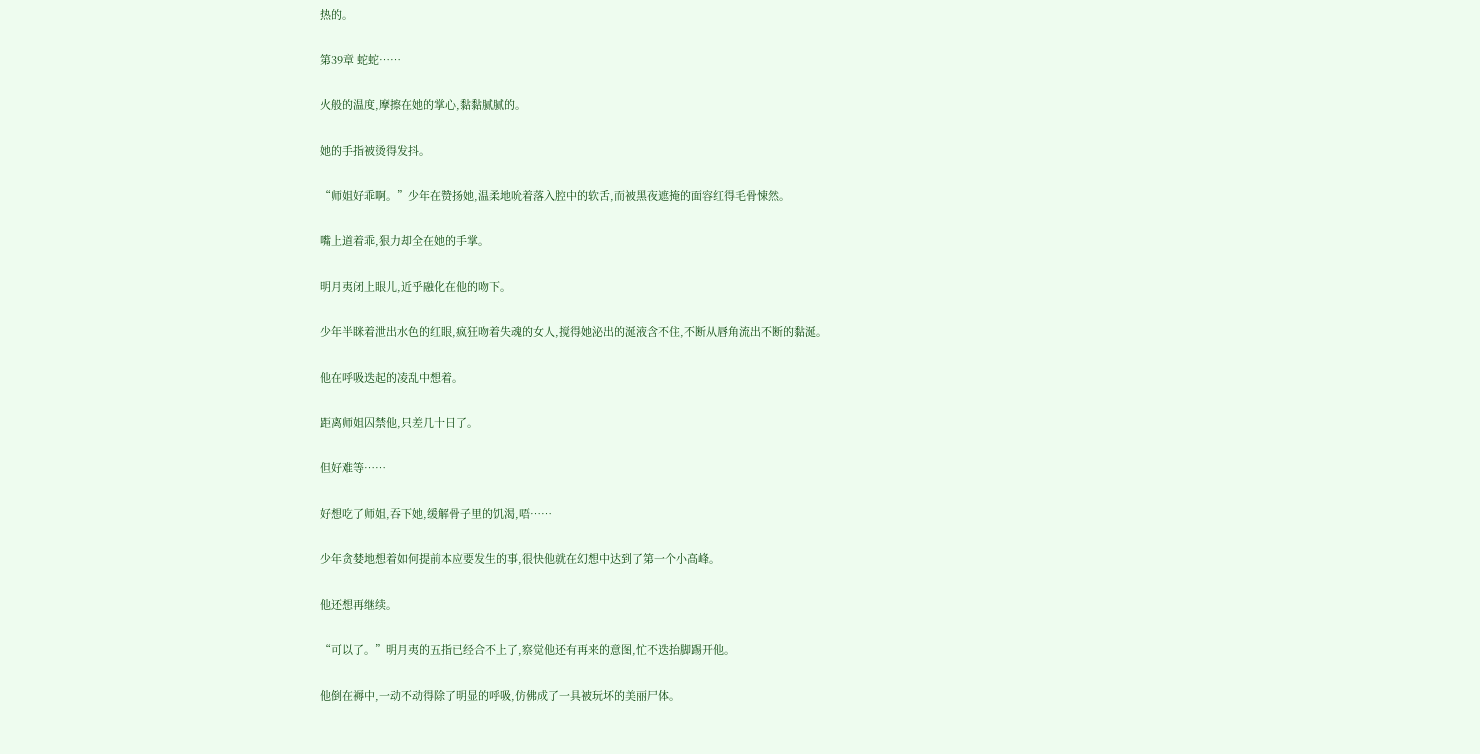热的。

第39章 蛇蛇……

火般的温度,摩擦在她的掌心,黏黏腻腻的。

她的手指被烫得发抖。

“师姐好乖啊。”少年在赞扬她,温柔地吮着落入腔中的软舌,而被黑夜遮掩的面容红得毛骨悚然。

嘴上道着乖,狠力却全在她的手掌。

明月夷闭上眼儿,近乎融化在他的吻下。

少年半眯着泄出水色的红眼,疯狂吻着失魂的女人,搅得她泌出的涎液含不住,不断从唇角流出不断的黏涎。

他在呼吸迭起的凌乱中想着。

距离师姐囚禁他,只差几十日了。

但好难等……

好想吃了师姐,吞下她,缓解骨子里的饥渴,唔……

少年贪婪地想着如何提前本应要发生的事,很快他就在幻想中达到了第一个小高峰。

他还想再继续。

“可以了。”明月夷的五指已经合不上了,察觉他还有再来的意图,忙不迭抬脚踢开他。

他倒在褥中,一动不动得除了明显的呼吸,仿佛成了一具被玩坏的美丽尸体。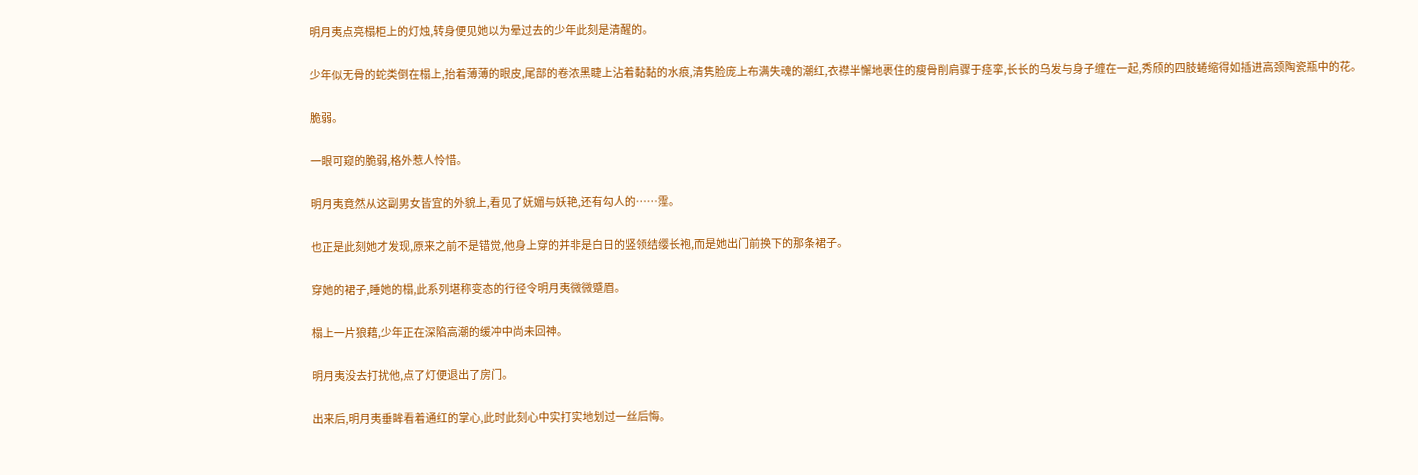明月夷点亮榻柜上的灯烛,转身便见她以为晕过去的少年此刻是清醒的。

少年似无骨的蛇类倒在榻上,抬着薄薄的眼皮,尾部的卷浓黑睫上沾着黏黏的水痕,清隽脸庞上布满失魂的潮红,衣襟半懈地裹住的瘦骨削肩骤于痉挛,长长的乌发与身子缠在一起,秀颀的四肢蜷缩得如插进高颈陶瓷瓶中的花。

脆弱。

一眼可窥的脆弱,格外惹人怜惜。

明月夷竟然从这副男女皆宜的外貌上,看见了妩媚与妖艳,还有勾人的……霪。

也正是此刻她才发现,原来之前不是错觉,他身上穿的并非是白日的竖领结缨长袍,而是她出门前换下的那条裙子。

穿她的裙子,睡她的榻,此系列堪称变态的行径令明月夷微微蹙眉。

榻上一片狼藉,少年正在深陷高潮的缓冲中尚未回神。

明月夷没去打扰他,点了灯便退出了房门。

出来后,明月夷垂眸看着通红的掌心,此时此刻心中实打实地划过一丝后悔。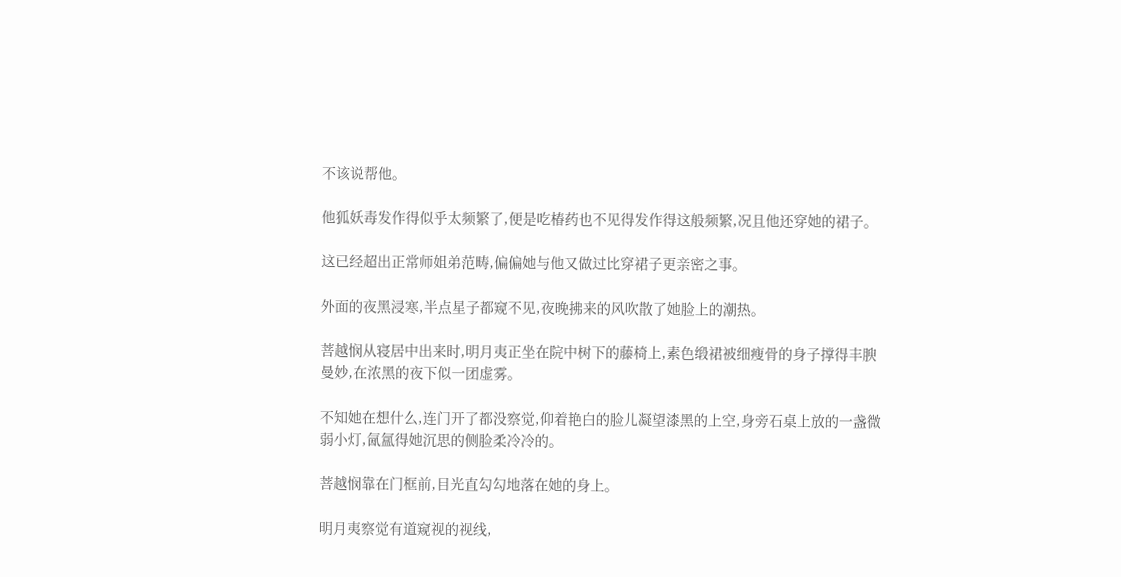不该说帮他。

他狐妖毒发作得似乎太频繁了,便是吃椿药也不见得发作得这般频繁,况且他还穿她的裙子。

这已经超出正常师姐弟范畴,偏偏她与他又做过比穿裙子更亲密之事。

外面的夜黑浸寒,半点星子都窥不见,夜晚拂来的风吹散了她脸上的潮热。

菩越悯从寝居中出来时,明月夷正坐在院中树下的藤椅上,素色缎裙被细瘦骨的身子撑得丰腴曼妙,在浓黑的夜下似一团虚雾。

不知她在想什么,连门开了都没察觉,仰着艳白的脸儿凝望漆黑的上空,身旁石桌上放的一盏微弱小灯,氤氲得她沉思的侧脸柔冷冷的。

菩越悯靠在门框前,目光直勾勾地落在她的身上。

明月夷察觉有道窥视的视线,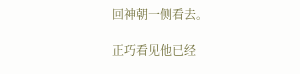回神朝一侧看去。

正巧看见他已经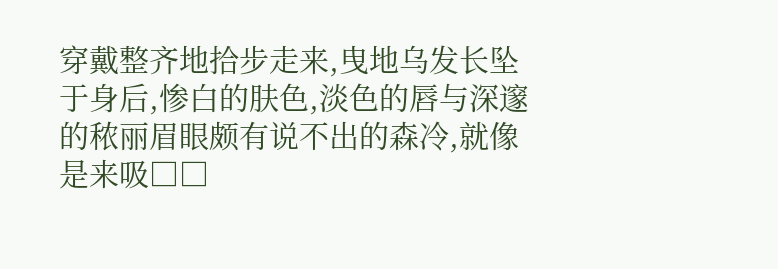穿戴整齐地拾步走来,曳地乌发长坠于身后,惨白的肤色,淡色的唇与深邃的秾丽眉眼颇有说不出的森冷,就像是来吸□□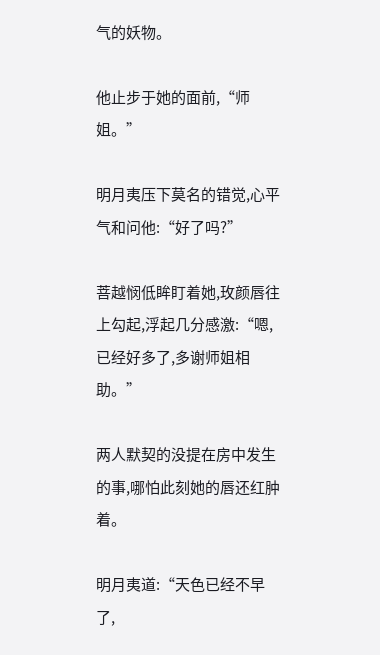气的妖物。

他止步于她的面前,“师姐。”

明月夷压下莫名的错觉,心平气和问他:“好了吗?”

菩越悯低眸盯着她,玫颜唇往上勾起,浮起几分感激:“嗯,已经好多了,多谢师姐相助。”

两人默契的没提在房中发生的事,哪怕此刻她的唇还红肿着。

明月夷道:“天色已经不早了,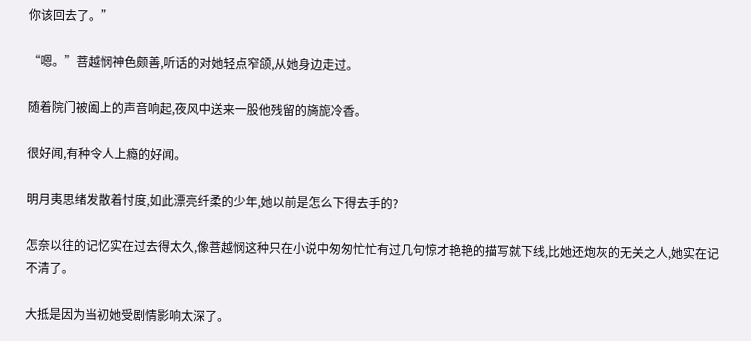你该回去了。”

“嗯。”菩越悯神色颇善,听话的对她轻点窄颌,从她身边走过。

随着院门被阖上的声音响起,夜风中送来一股他残留的旖旎冷香。

很好闻,有种令人上瘾的好闻。

明月夷思绪发散着忖度,如此漂亮纤柔的少年,她以前是怎么下得去手的?

怎奈以往的记忆实在过去得太久,像菩越悯这种只在小说中匆匆忙忙有过几句惊才艳艳的描写就下线,比她还炮灰的无关之人,她实在记不清了。

大抵是因为当初她受剧情影响太深了。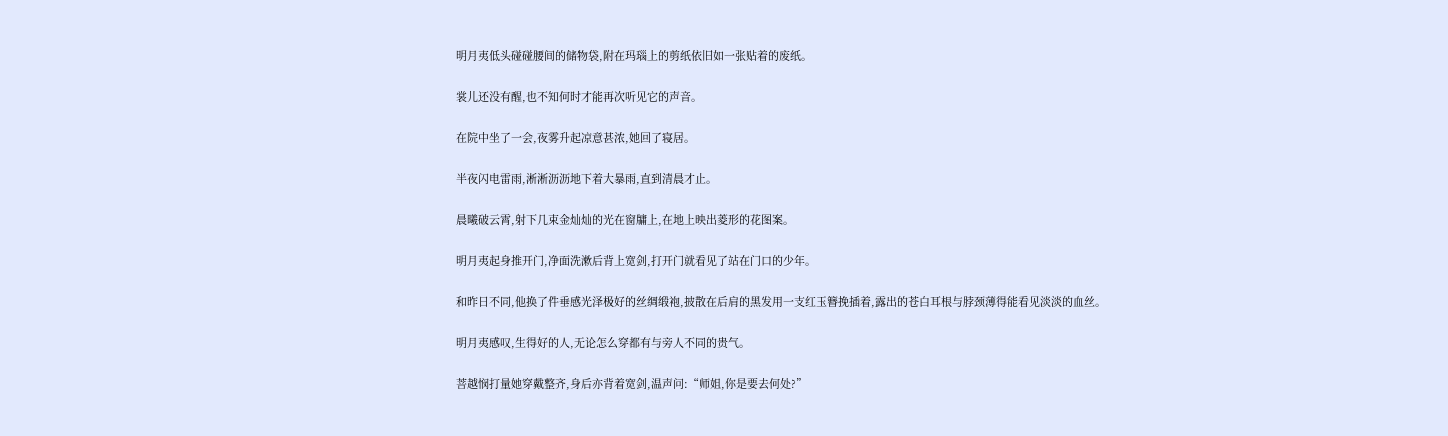明月夷低头碰碰腰间的储物袋,附在玛瑙上的剪纸依旧如一张贴着的废纸。

裳儿还没有醒,也不知何时才能再次听见它的声音。

在院中坐了一会,夜雾升起凉意甚浓,她回了寝居。

半夜闪电雷雨,淅淅沥沥地下着大暴雨,直到清晨才止。

晨曦破云霄,射下几束金灿灿的光在窗牗上,在地上映出菱形的花图案。

明月夷起身推开门,净面洗漱后背上宽剑,打开门就看见了站在门口的少年。

和昨日不同,他换了件垂感光泽极好的丝绸缎袍,披散在后肩的黑发用一支红玉簪挽插着,露出的苍白耳根与脖颈薄得能看见淡淡的血丝。

明月夷感叹,生得好的人,无论怎么穿都有与旁人不同的贵气。

菩越悯打量她穿戴整齐,身后亦背着宽剑,温声问:“师姐,你是要去何处?”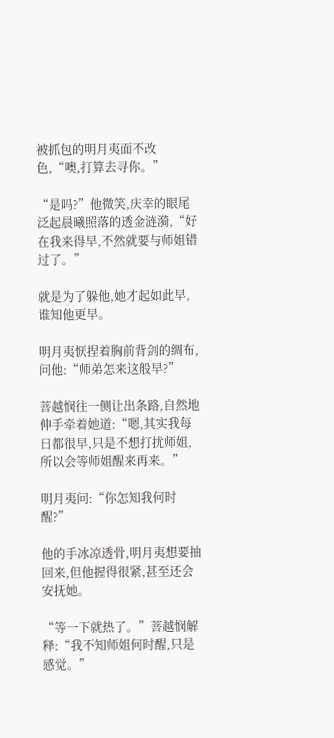被抓包的明月夷面不改色,“噢,打算去寻你。”

“是吗?”他微笑,庆幸的眼尾泛起晨曦照落的透金涟漪,“好在我来得早,不然就要与师姐错过了。”

就是为了躲他,她才起如此早,谁知他更早。

明月夷恹捏着胸前背剑的绸布,问他:“师弟怎来这般早?”

菩越悯往一侧让出条路,自然地伸手牵着她道:“嗯,其实我每日都很早,只是不想打扰师姐,所以会等师姐醒来再来。”

明月夷问:“你怎知我何时醒?”

他的手冰凉透骨,明月夷想要抽回来,但他握得很紧,甚至还会安抚她。

“等一下就热了。”菩越悯解释:“我不知师姐何时醒,只是感觉。”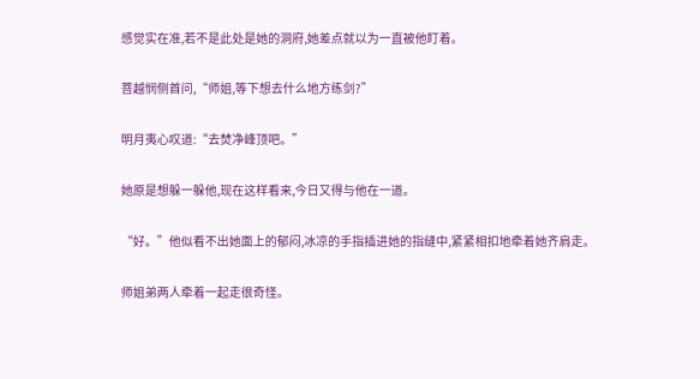感觉实在准,若不是此处是她的洞府,她差点就以为一直被他盯着。

菩越悯侧首问,“师姐,等下想去什么地方练剑?”

明月夷心叹道:“去焚净峰顶吧。”

她原是想躲一躲他,现在这样看来,今日又得与他在一道。

“好。”他似看不出她面上的郁闷,冰凉的手指插进她的指缝中,紧紧相扣地牵着她齐肩走。

师姐弟两人牵着一起走很奇怪。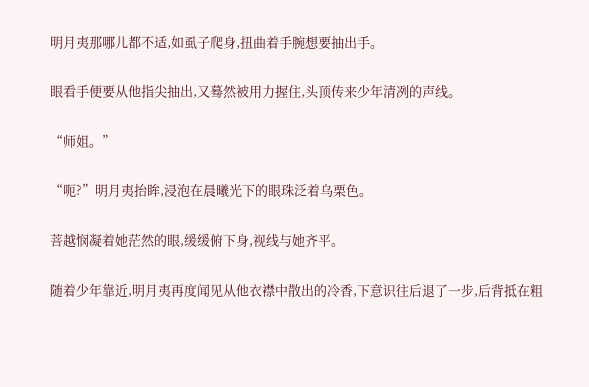明月夷那哪儿都不适,如虱子爬身,扭曲着手腕想要抽出手。

眼看手便要从他指尖抽出,又蓦然被用力握住,头顶传来少年清冽的声线。

“师姐。”

“呃?”明月夷抬眸,浸泡在晨曦光下的眼珠泛着乌栗色。

菩越悯凝着她茫然的眼,缓缓俯下身,视线与她齐平。

随着少年靠近,明月夷再度闻见从他衣襟中散出的冷香,下意识往后退了一步,后背抵在粗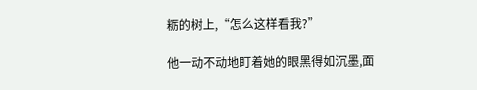粝的树上,“怎么这样看我?”

他一动不动地盯着她的眼黑得如沉墨,面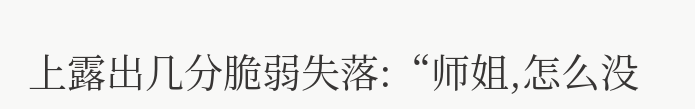上露出几分脆弱失落:“师姐,怎么没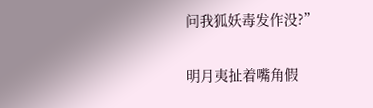问我狐妖毒发作没?”

明月夷扯着嘴角假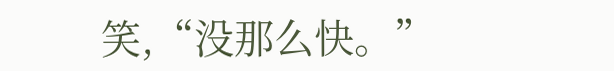笑,“没那么快。”